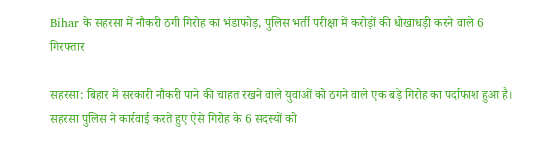Bihar के सहरसा में नौकरी ठगी गिरोह का भंडाफोड़, पुलिस भर्ती परीक्षा में करोड़ों की धोखाधड़ी करने वाले 6 गिरफ्तार

सहरसा: बिहार में सरकारी नौकरी पाने की चाहत रखने वाले युवाओं को ठगने वाले एक बड़े गिरोह का पर्दाफाश हुआ है। सहरसा पुलिस ने कार्रवाई करते हुए ऐसे गिरोह के 6 सदस्यों को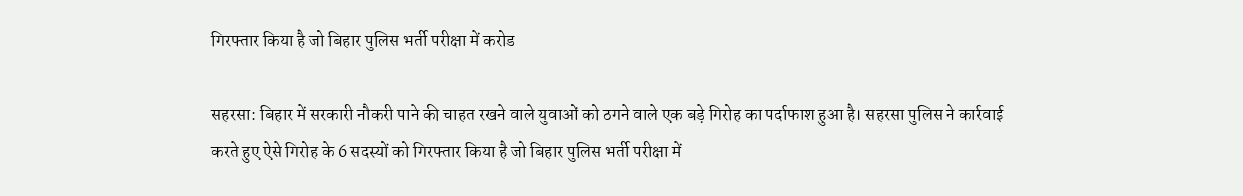गिरफ्तार किया है जो बिहार पुलिस भर्ती परीक्षा में करोड

सहरसा: बिहार में सरकारी नौकरी पाने की चाहत रखने वाले युवाओं को ठगने वाले एक बड़े गिरोह का पर्दाफाश हुआ है। सहरसा पुलिस ने कार्रवाई करते हुए ऐसे गिरोह के 6 सदस्यों को गिरफ्तार किया है जो बिहार पुलिस भर्ती परीक्षा में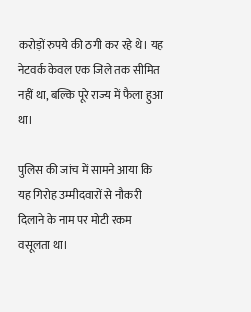करोड़ों रुपये की ठगी कर रहे थे। यह नेटवर्क केवल एक जिले तक सीमित नहीं था, बल्कि पूरे राज्य में फैला हुआ था।

पुलिस की जांच में सामने आया कि यह गिरोह उम्मीदवारों से नौकरी दिलाने के नाम पर मोटी रकम वसूलता था।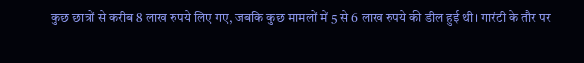कुछ छात्रों से करीब 8 लाख रुपये लिए गए, जबकि कुछ मामलों में 5 से 6 लाख रुपये की डील हुई थी। गारंटी के तौर पर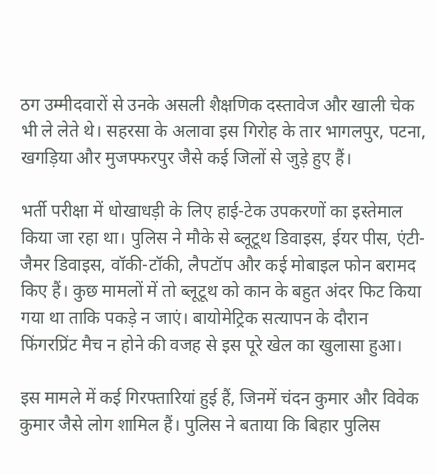ठग उम्मीदवारों से उनके असली शैक्षणिक दस्तावेज और खाली चेक भी ले लेते थे। सहरसा के अलावा इस गिरोह के तार भागलपुर, पटना, खगड़िया और मुजफ्फरपुर जैसे कई जिलों से जुड़े हुए हैं।

भर्ती परीक्षा में धोखाधड़ी के लिए हाई-टेक उपकरणों का इस्तेमाल किया जा रहा था। पुलिस ने मौके से ब्लूटूथ डिवाइस, ईयर पीस, एंटी-जैमर डिवाइस, वॉकी-टॉकी, लैपटॉप और कई मोबाइल फोन बरामद किए हैं। कुछ मामलों में तो ब्लूटूथ को कान के बहुत अंदर फिट किया गया था ताकि पकड़े न जाएं। बायोमेट्रिक सत्यापन के दौरान फिंगरप्रिंट मैच न होने की वजह से इस पूरे खेल का खुलासा हुआ।

इस मामले में कई गिरफ्तारियां हुई हैं, जिनमें चंदन कुमार और विवेक कुमार जैसे लोग शामिल हैं। पुलिस ने बताया कि बिहार पुलिस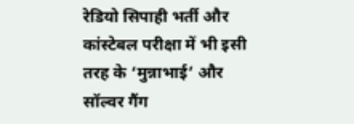रेडियो सिपाही भर्ती और कांस्टेबल परीक्षा में भी इसी तरह के ‘मुन्नाभाई’ और सॉल्वर गैंग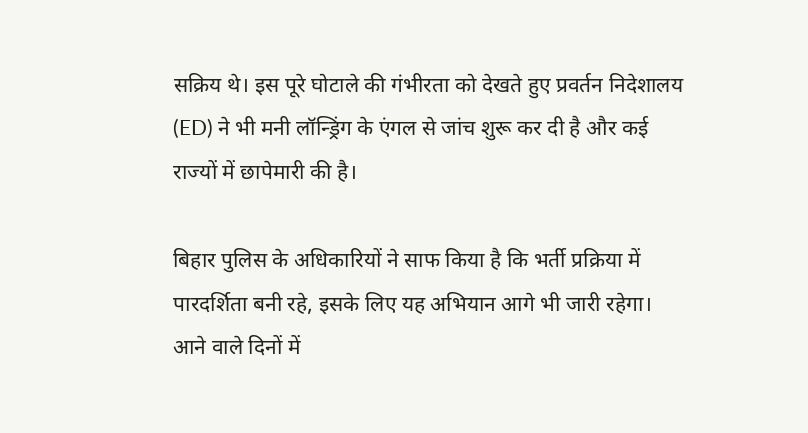सक्रिय थे। इस पूरे घोटाले की गंभीरता को देखते हुए प्रवर्तन निदेशालय (ED) ने भी मनी लॉन्ड्रिंग के एंगल से जांच शुरू कर दी है और कई राज्यों में छापेमारी की है।

बिहार पुलिस के अधिकारियों ने साफ किया है कि भर्ती प्रक्रिया में पारदर्शिता बनी रहे, इसके लिए यह अभियान आगे भी जारी रहेगा। आने वाले दिनों में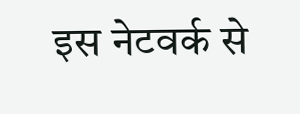इस नेटवर्क से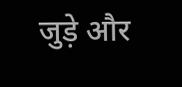जुड़े और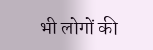भी लोगों की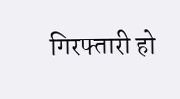गिरफ्तारी हो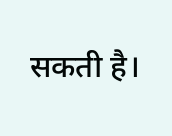सकती है।